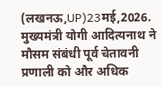(लखनऊ,UP)23मई,2026.
मुख्यमंत्री योगी आदित्यनाथ ने मौसम संबंधी पूर्व चेतावनी प्रणाली को और अधिक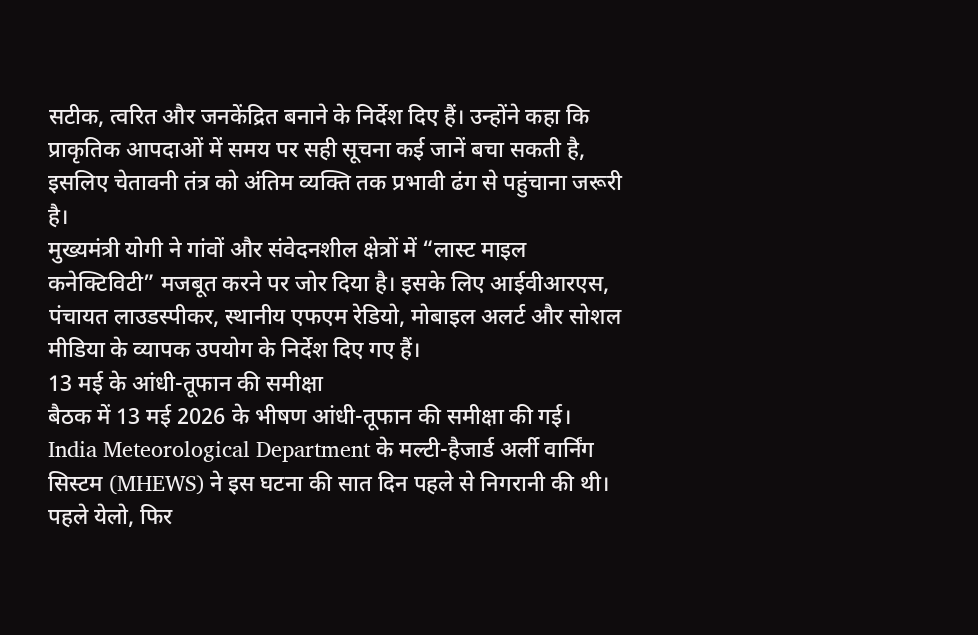सटीक, त्वरित और जनकेंद्रित बनाने के निर्देश दिए हैं। उन्होंने कहा कि प्राकृतिक आपदाओं में समय पर सही सूचना कई जानें बचा सकती है, इसलिए चेतावनी तंत्र को अंतिम व्यक्ति तक प्रभावी ढंग से पहुंचाना जरूरी है।
मुख्यमंत्री योगी ने गांवों और संवेदनशील क्षेत्रों में “लास्ट माइल कनेक्टिविटी” मजबूत करने पर जोर दिया है। इसके लिए आईवीआरएस, पंचायत लाउडस्पीकर, स्थानीय एफएम रेडियो, मोबाइल अलर्ट और सोशल मीडिया के व्यापक उपयोग के निर्देश दिए गए हैं।
13 मई के आंधी-तूफान की समीक्षा
बैठक में 13 मई 2026 के भीषण आंधी-तूफान की समीक्षा की गई। India Meteorological Department के मल्टी-हैजार्ड अर्ली वार्निंग सिस्टम (MHEWS) ने इस घटना की सात दिन पहले से निगरानी की थी। पहले येलो, फिर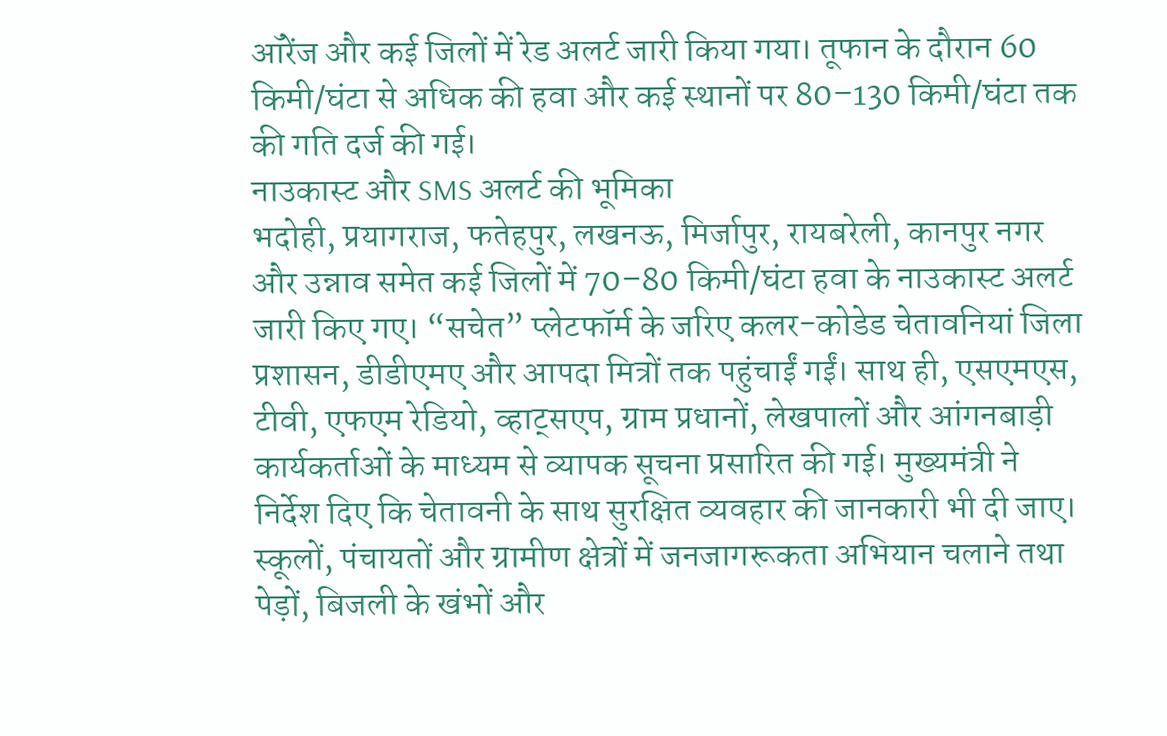ऑरेंज और कई जिलों में रेड अलर्ट जारी किया गया। तूफान के दौरान 60 किमी/घंटा से अधिक की हवा और कई स्थानों पर 80–130 किमी/घंटा तक की गति दर्ज की गई।
नाउकास्ट और SMS अलर्ट की भूमिका
भदोही, प्रयागराज, फतेहपुर, लखनऊ, मिर्जापुर, रायबरेली, कानपुर नगर और उन्नाव समेत कई जिलों में 70–80 किमी/घंटा हवा के नाउकास्ट अलर्ट जारी किए गए। “सचेत” प्लेटफॉर्म के जरिए कलर-कोडेड चेतावनियां जिला प्रशासन, डीडीएमए और आपदा मित्रों तक पहुंचाईं गईं। साथ ही, एसएमएस, टीवी, एफएम रेडियो, व्हाट्सएप, ग्राम प्रधानों, लेखपालों और आंगनबाड़ी कार्यकर्ताओं के माध्यम से व्यापक सूचना प्रसारित की गई। मुख्यमंत्री ने निर्देश दिए कि चेतावनी के साथ सुरक्षित व्यवहार की जानकारी भी दी जाए। स्कूलों, पंचायतों और ग्रामीण क्षेत्रों में जनजागरूकता अभियान चलाने तथा पेड़ों, बिजली के खंभों और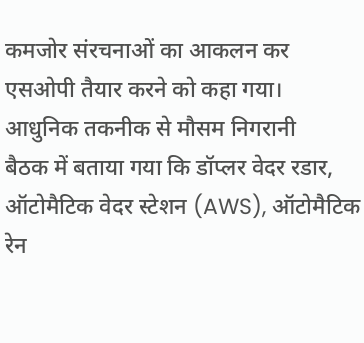कमजोर संरचनाओं का आकलन कर एसओपी तैयार करने को कहा गया।
आधुनिक तकनीक से मौसम निगरानी
बैठक में बताया गया कि डॉप्लर वेदर रडार, ऑटोमैटिक वेदर स्टेशन (AWS), ऑटोमैटिक रेन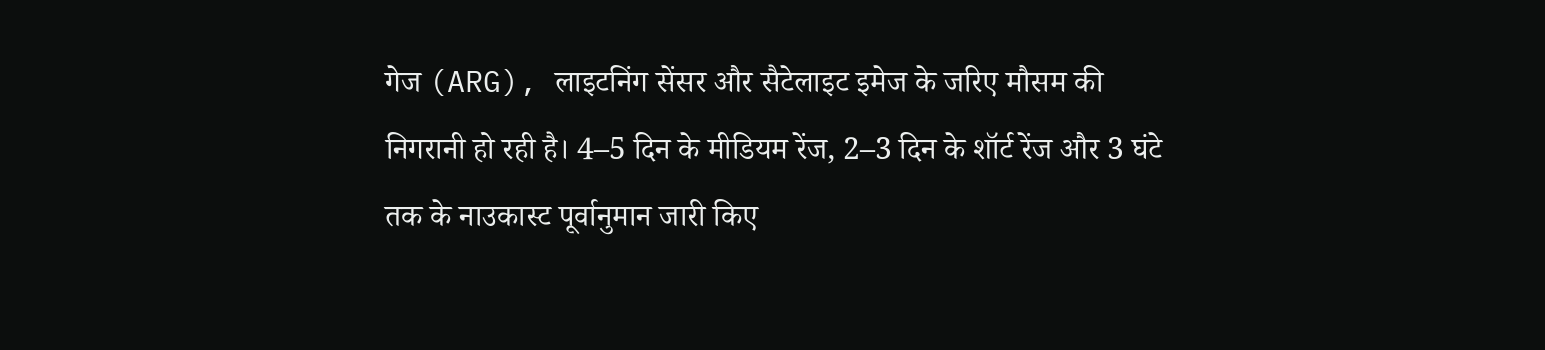गेज (ARG), लाइटनिंग सेंसर और सैटेलाइट इमेज के जरिए मौसम की निगरानी हो रही है। 4–5 दिन के मीडियम रेंज, 2–3 दिन के शॉर्ट रेंज और 3 घंटे तक के नाउकास्ट पूर्वानुमान जारी किए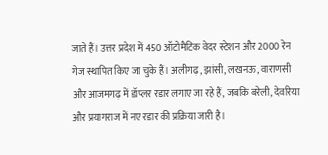जाते हैं। उत्तर प्रदेश में 450 ऑटोमैटिक वेदर स्टेशन और 2000 रेन गेज स्थापित किए जा चुके हैं। अलीगढ़, झांसी, लखनऊ, वाराणसी और आजमगढ़ में डॉप्लर रडार लगाए जा रहे हैं, जबकि बरेली, देवरिया और प्रयागराज में नए रडार की प्रक्रिया जारी है।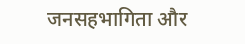जनसहभागिता और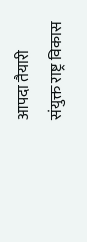आपदा तैयारी
संयुक्त राष्ट्र विकास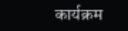कार्यक्रम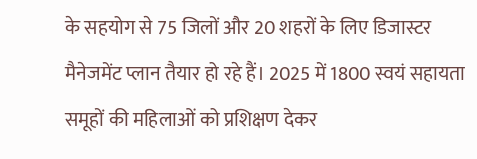के सहयोग से 75 जिलों और 20 शहरों के लिए डिजास्टर मैनेजमेंट प्लान तैयार हो रहे हैं। 2025 में 1800 स्वयं सहायता समूहों की महिलाओं को प्रशिक्षण देकर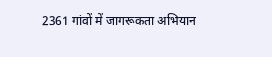2361 गांवों में जागरूकता अभियान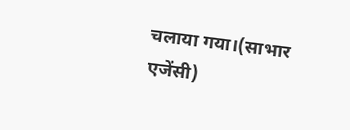चलाया गया।(साभार एजेंसी)